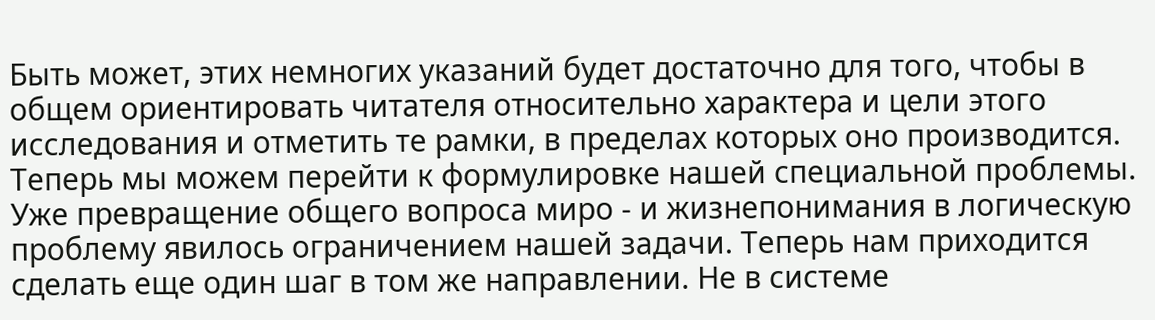Быть может, этих немногих указаний будет достаточно для того, чтобы в общем ориентировать читателя относительно характера и цели этого исследования и отметить те рамки, в пределах которых оно производится. Теперь мы можем перейти к формулировке нашей специальной проблемы. Уже превращение общего вопроса миро - и жизнепонимания в логическую проблему явилось ограничением нашей задачи. Теперь нам приходится сделать еще один шаг в том же направлении. Не в системе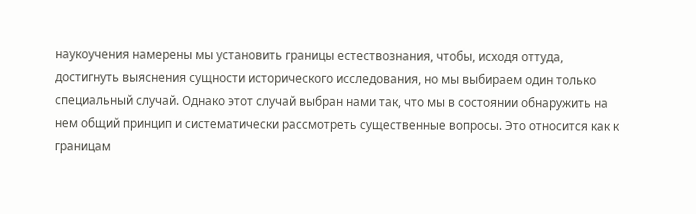наукоучения намерены мы установить границы естествознания, чтобы, исходя оттуда, достигнуть выяснения сущности исторического исследования, но мы выбираем один только специальный случай. Однако этот случай выбран нами так, что мы в состоянии обнаружить на нем общий принцип и систематически рассмотреть существенные вопросы. Это относится как к границам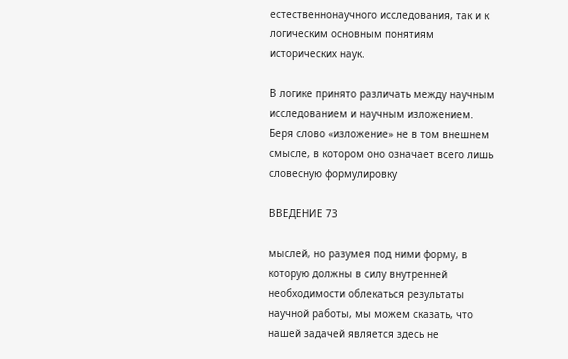естественнонаучного исследования, так и к логическим основным понятиям исторических наук.

В логике принято различать между научным исследованием и научным изложением. Беря слово «изложение» не в том внешнем смысле, в котором оно означает всего лишь словесную формулировку

ВВЕДЕНИЕ 73

мыслей, но разумея под ними форму, в которую должны в силу внутренней необходимости облекаться результаты научной работы, мы можем сказать, что нашей задачей является здесь не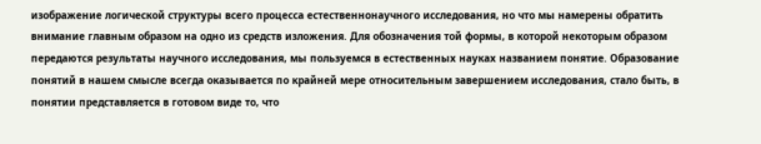изображение логической структуры всего процесса естественнонаучного исследования, но что мы намерены обратить внимание главным образом на одно из средств изложения. Для обозначения той формы, в которой некоторым образом передаются результаты научного исследования, мы пользуемся в естественных науках названием понятие. Образование понятий в нашем смысле всегда оказывается по крайней мере относительным завершением исследования, стало быть, в понятии представляется в готовом виде то, что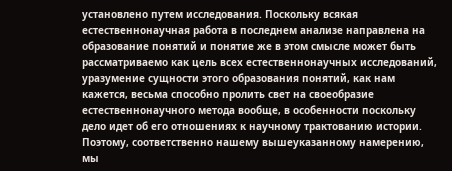установлено путем исследования. Поскольку всякая естественнонаучная работа в последнем анализе направлена на образование понятий и понятие же в этом смысле может быть рассматриваемо как цель всех естественнонаучных исследований, уразумение сущности этого образования понятий, как нам кажется, весьма способно пролить свет на своеобразие естественнонаучного метода вообще, в особенности поскольку дело идет об его отношениях к научному трактованию истории. Поэтому, соответственно нашему вышеуказанному намерению, мы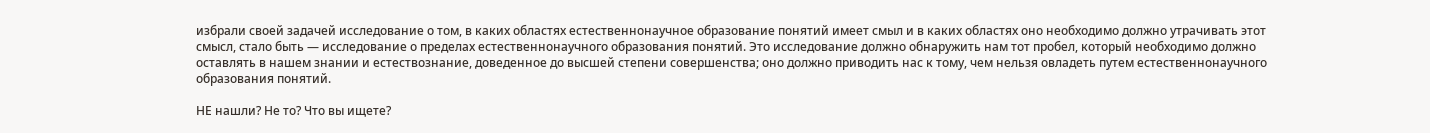избрали своей задачей исследование о том, в каких областях естественнонаучное образование понятий имеет смыл и в каких областях оно необходимо должно утрачивать этот смысл, стало быть — исследование о пределах естественнонаучного образования понятий. Это исследование должно обнаружить нам тот пробел, который необходимо должно оставлять в нашем знании и естествознание, доведенное до высшей степени совершенства; оно должно приводить нас к тому, чем нельзя овладеть путем естественнонаучного образования понятий.

НЕ нашли? Не то? Что вы ищете?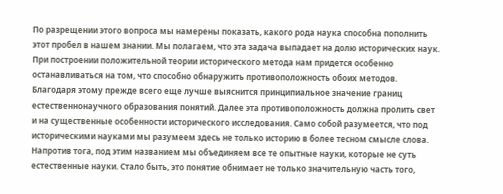По разрещении этого вопроса мы намерены показать, какого рода наука способна пополнить этот пробел в нашем знании. Мы полагаем, что эта задача выпадает на долю исторических наук. При построении положительной теории исторического метода нам придется особенно останавливаться на том, что способно обнаружить противоположность обоих методов. Благодаря этому прежде всего еще лучше выяснится принципиальное значение границ естественнонаучного образования понятий. Далее эта противоположность должна пролить свет и на существенные особенности исторического исследования. Само собой разумеется, что под историческими науками мы разумеем здесь не только историю в более тесном смысле слова. Напротив тога, под этим названием мы объединяем все те опытные науки, которые не суть естественные науки. Стало быть, это понятие обнимает не только значительную часть того,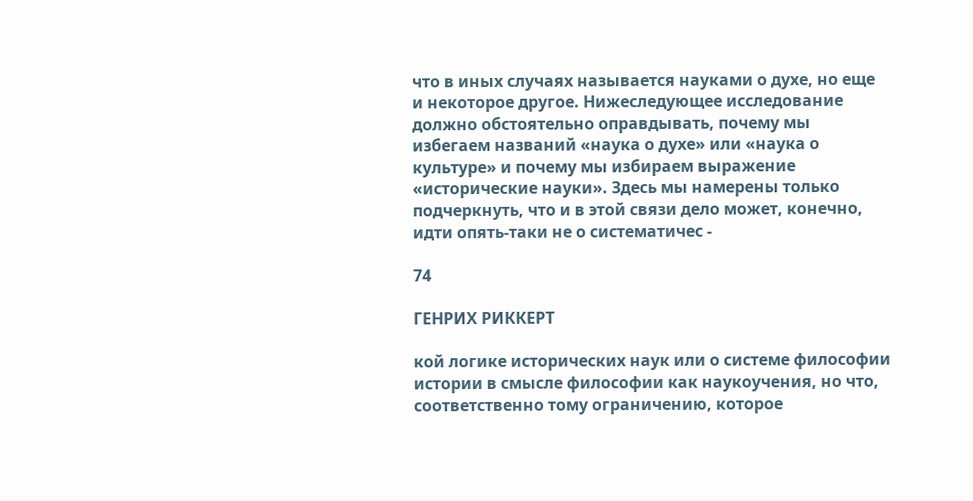что в иных случаях называется науками о духе, но еще и некоторое другое. Нижеследующее исследование должно обстоятельно оправдывать, почему мы избегаем названий «наука о духе» или «наука о культуре» и почему мы избираем выражение «исторические науки». Здесь мы намерены только подчеркнуть, что и в этой связи дело может, конечно, идти опять-таки не о систематичес -

74

ГЕНРИХ РИККЕРТ

кой логике исторических наук или о системе философии истории в смысле философии как наукоучения, но что, соответственно тому ограничению, которое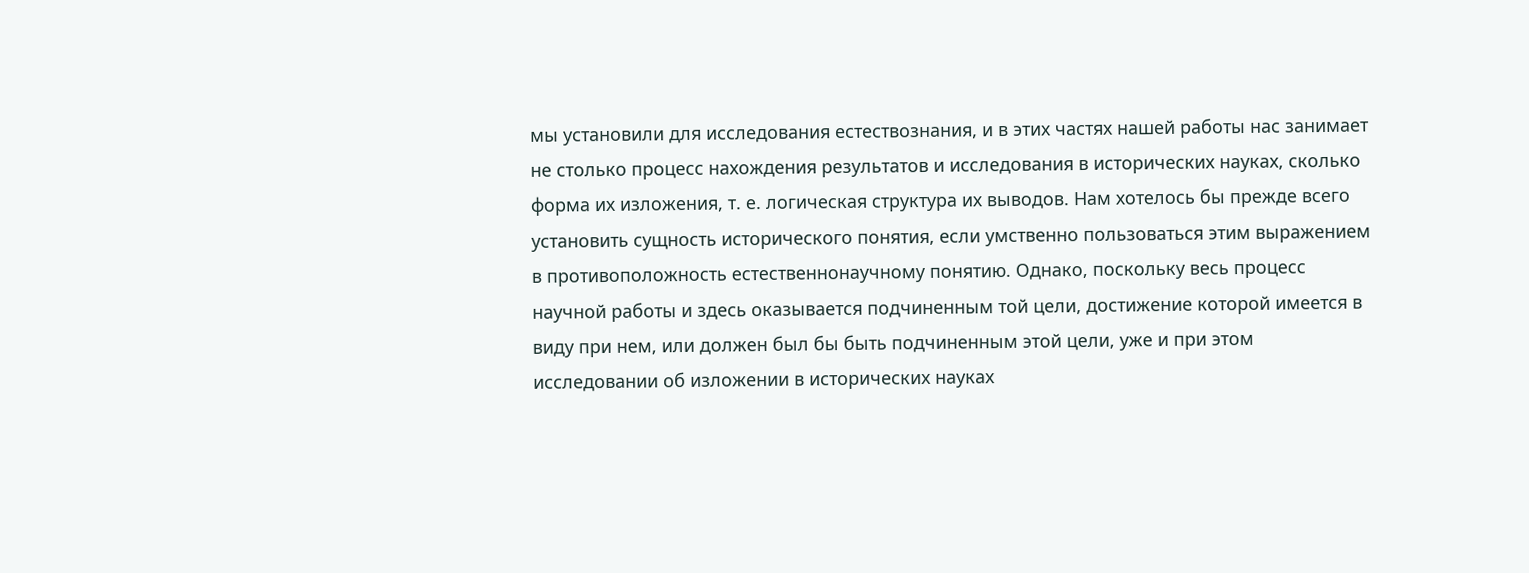мы установили для исследования естествознания, и в этих частях нашей работы нас занимает не столько процесс нахождения результатов и исследования в исторических науках, сколько форма их изложения, т. е. логическая структура их выводов. Нам хотелось бы прежде всего установить сущность исторического понятия, если умственно пользоваться этим выражением в противоположность естественнонаучному понятию. Однако, поскольку весь процесс научной работы и здесь оказывается подчиненным той цели, достижение которой имеется в виду при нем, или должен был бы быть подчиненным этой цели, уже и при этом исследовании об изложении в исторических науках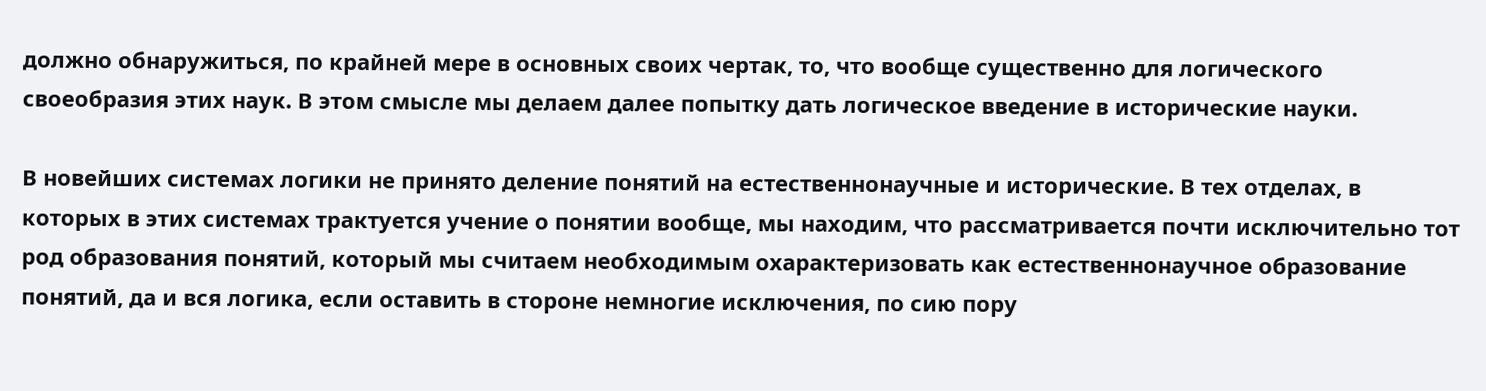должно обнаружиться, по крайней мере в основных своих чертак, то, что вообще существенно для логического своеобразия этих наук. В этом смысле мы делаем далее попытку дать логическое введение в исторические науки.

В новейших системах логики не принято деление понятий на естественнонаучные и исторические. В тех отделах, в которых в этих системах трактуется учение о понятии вообще, мы находим, что рассматривается почти исключительно тот род образования понятий, который мы считаем необходимым охарактеризовать как естественнонаучное образование понятий, да и вся логика, если оставить в стороне немногие исключения, по сию пору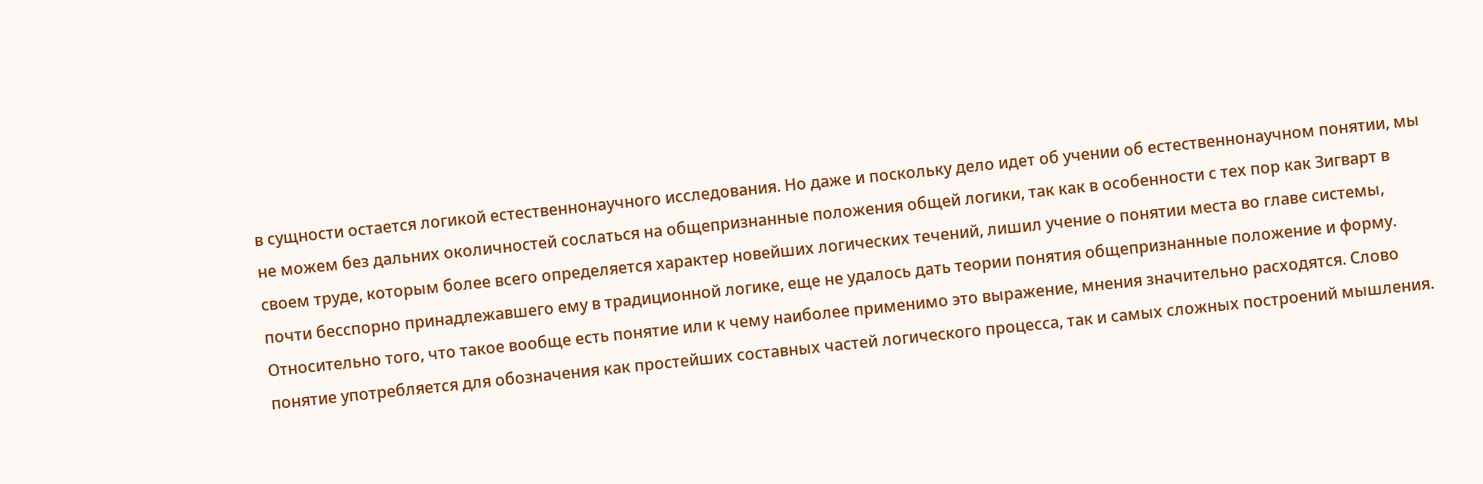в сущности остается логикой естественнонаучного исследования. Но даже и поскольку дело идет об учении об естественнонаучном понятии, мы не можем без дальних околичностей сослаться на общепризнанные положения общей логики, так как в особенности с тех пор как Зигварт в своем труде, которым более всего определяется характер новейших логических течений, лишил учение о понятии места во главе системы, почти бесспорно принадлежавшего ему в традиционной логике, еще не удалось дать теории понятия общепризнанные положение и форму. Относительно того, что такое вообще есть понятие или к чему наиболее применимо это выражение, мнения значительно расходятся. Слово понятие употребляется для обозначения как простейших составных частей логического процесса, так и самых сложных построений мышления.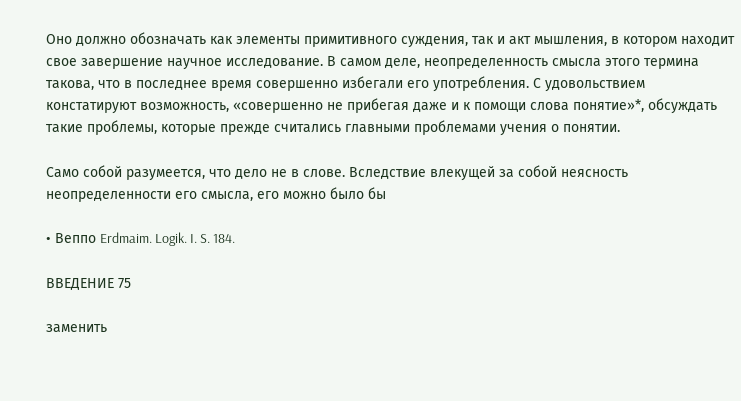Оно должно обозначать как элементы примитивного суждения, так и акт мышления, в котором находит свое завершение научное исследование. В самом деле, неопределенность смысла этого термина такова, что в последнее время совершенно избегали его употребления. С удовольствием констатируют возможность, «совершенно не прибегая даже и к помощи слова понятие»*, обсуждать такие проблемы, которые прежде считались главными проблемами учения о понятии.

Само собой разумеется, что дело не в слове. Вследствие влекущей за собой неясность неопределенности его смысла, его можно было бы

• Веппо Erdmaim. Logik. I. S. 184.

ВВЕДЕНИЕ 75

заменить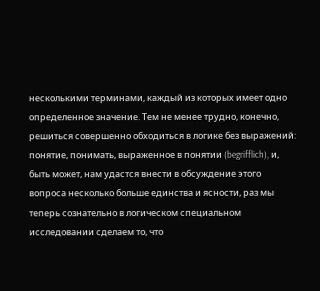несколькими терминами, каждый из которых имеет одно определенное значение. Тем не менее трудно, конечно, решиться совершенно обходиться в логике без выражений: понятие, понимать, выраженное в понятии (begrifflich), и, быть может, нам удастся внести в обсуждение этого вопроса несколько больше единства и ясности, раз мы теперь сознательно в логическом специальном исследовании сделаем то, что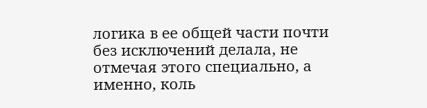логика в ее общей части почти без исключений делала, не отмечая этого специально, а именно, коль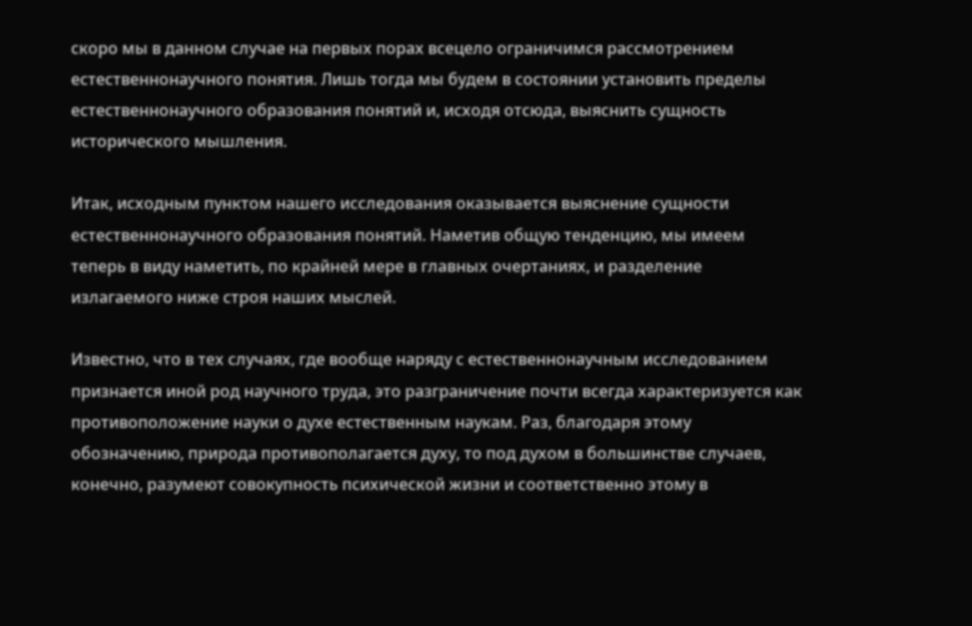скоро мы в данном случае на первых порах всецело ограничимся рассмотрением естественнонаучного понятия. Лишь тогда мы будем в состоянии установить пределы естественнонаучного образования понятий и, исходя отсюда, выяснить сущность исторического мышления.

Итак, исходным пунктом нашего исследования оказывается выяснение сущности естественнонаучного образования понятий. Наметив общую тенденцию, мы имеем теперь в виду наметить, по крайней мере в главных очертаниях, и разделение излагаемого ниже строя наших мыслей.

Известно, что в тех случаях, где вообще наряду с естественнонаучным исследованием признается иной род научного труда, это разграничение почти всегда характеризуется как противоположение науки о духе естественным наукам. Раз, благодаря этому обозначению, природа противополагается духу, то под духом в большинстве случаев, конечно, разумеют совокупность психической жизни и соответственно этому в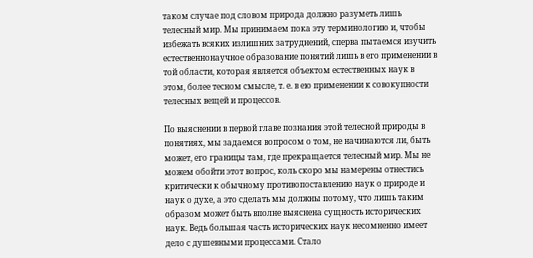таком случае под словом природа должно разуметь лишь телесный мир. Мы принимаем пока эту терминологию и, чтобы избежать всяких излишних затруднений, сперва пытаемся изучить естественнонаучное образование понятий лишь в его применении в той области, которая является объектом естественных наук в этом, более тесном смысле, т. е. в ею применении к совокупности телесных вещей и процессов.

По выяснении в первой главе познания этой телесной природы в понятиях, мы задаемся вопросом о том, не начинаются ли, быть может, его границы там, где прекращается телесный мир. Мы не можем обойти этот вопрос, коль скоро мы намерены отнестись критически к обычному противопоставлению наук о природе и наук о духе, а это сделать мы должны потому, что лишь таким образом может быть вполне выяснена сущность исторических наук. Ведь большая часть исторических наук несомненно имеет дело с душевными процессами. Стало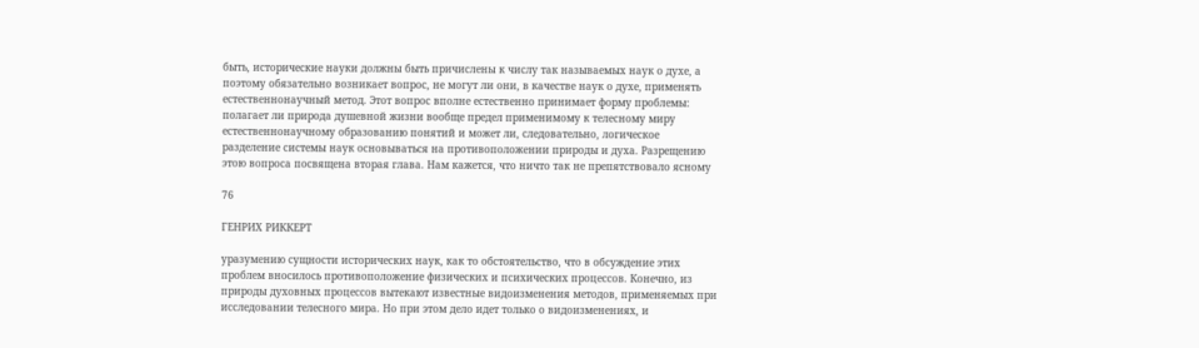быть, исторические науки должны быть причислены к числу так называемых наук о духе, а поэтому обязательно возникает вопрос, не могут ли они, в качестве наук о духе, применять естественнонаучный метод. Этот вопрос вполне естественно принимает форму проблемы: полагает ли природа душевной жизни вообще предел применимому к телесному миру естественнонаучному образованию понятий и может ли, следовательно, логическое разделение системы наук основываться на противоположении природы и духа. Разрещению этою вопроса посвящена вторая глава. Нам кажется, что ничто так не препятствовало ясному

76

ГЕНРИХ РИККЕРТ

уразумению сущности исторических наук, как то обстоятельство, что в обсуждение этих проблем вносилось противоположение физических и психических процессов. Конечно, из природы духовных процессов вытекают известные видоизменения методов, применяемых при исследовании телесного мира. Но при этом дело идет только о видоизменениях, и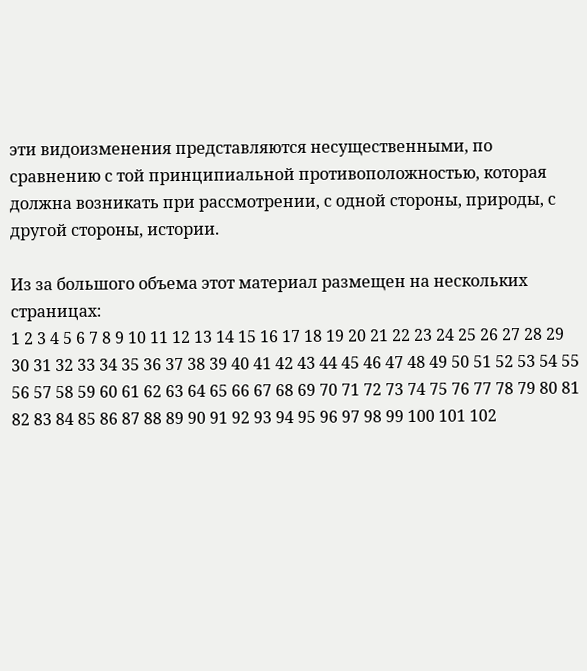эти видоизменения представляются несущественными, по сравнению с той принципиальной противоположностью, которая должна возникать при рассмотрении, с одной стороны, природы, с другой стороны, истории.

Из за большого объема этот материал размещен на нескольких страницах:
1 2 3 4 5 6 7 8 9 10 11 12 13 14 15 16 17 18 19 20 21 22 23 24 25 26 27 28 29 30 31 32 33 34 35 36 37 38 39 40 41 42 43 44 45 46 47 48 49 50 51 52 53 54 55 56 57 58 59 60 61 62 63 64 65 66 67 68 69 70 71 72 73 74 75 76 77 78 79 80 81 82 83 84 85 86 87 88 89 90 91 92 93 94 95 96 97 98 99 100 101 102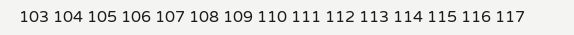103 104 105 106 107 108 109 110 111 112 113 114 115 116 117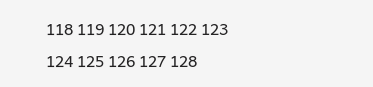118 119 120 121 122 123 124 125 126 127 128